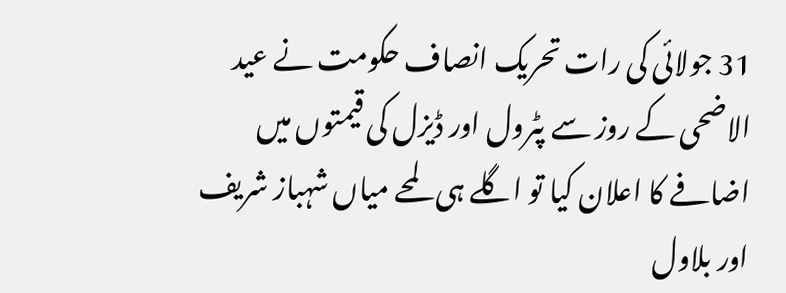31 جولائی کی رات تحریک انصاف حکومت نے عید الاضحی کے روز سے پٹرول اور ڈیزل کی قیمتوں میں اضافے کا اعلان کیا تو اگلے ہی لمحے میاں شہباز شریف اور بلاول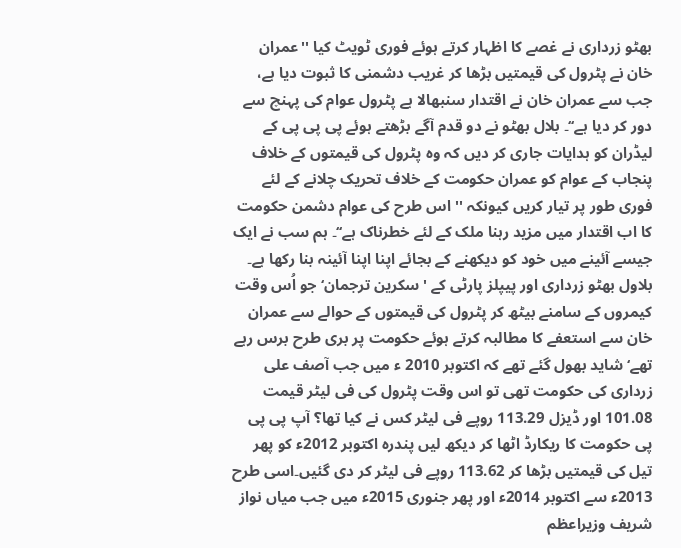بھٹو زرداری نے غصے کا اظہار کرتے ہوئے فوری ٹویٹ کیا ''عمران خان نے پٹرول کی قیمتیں بڑھا کر غریب دشمنی کا ثبوت دیا ہے، جب سے عمران خان نے اقتدار سنبھالا ہے پٹرول عوام کی پہنچ سے دور کر دیا ہے‘‘۔ بلال بھٹو نے دو قدم آگے بڑھتے ہوئے پی پی پی کے لیڈران کو ہدایات جاری کر دیں کہ وہ پٹرول کی قیمتوں کے خلاف پنجاب کے عوام کو عمران حکومت کے خلاف تحریک چلانے کے لئے فوری طور پر تیار کریں کیونکہ ''اس طرح کی عوام دشمن حکومت کا اب اقتدار میں مزید رہنا ملک کے لئے خطرناک ہے‘‘۔ ہم سب نے ایک جیسے آئینے میں خود کو دیکھنے کے بجائے اپنا اپنا آئینہ بنا رکھا ہے۔
بلاول بھٹو زرداری اور پیپلز پارٹی کے 'سکرین ترجمان‘ جو اُس وقت کیمروں کے سامنے بیٹھ کر پٹرول کی قیمتوں کے حوالے سے عمران خان سے استعفے کا مطالبہ کرتے ہوئے حکومت پر بری طرح برس رہے تھے‘ شاید بھول گئے تھے کہ اکتوبر 2010 ء میں جب آصف علی زرداری کی حکومت تھی تو اس وقت پٹرول کی فی لیٹر قیمت 101.08 اور ڈیزل 113.29 روپے فی لیٹر کس نے کیا تھا؟ آپ پی پی پی حکومت کا ریکارڈ اٹھا کر دیکھ لیں پندرہ اکتوبر 2012ء کو پھر تیل کی قیمتیں بڑھا کر 113.62 روپے فی لیٹر کر دی گئیں۔اسی طرح 2013ء سے اکتوبر 2014ء اور پھر جنوری 2015ء میں جب میاں نواز شریف وزیراعظم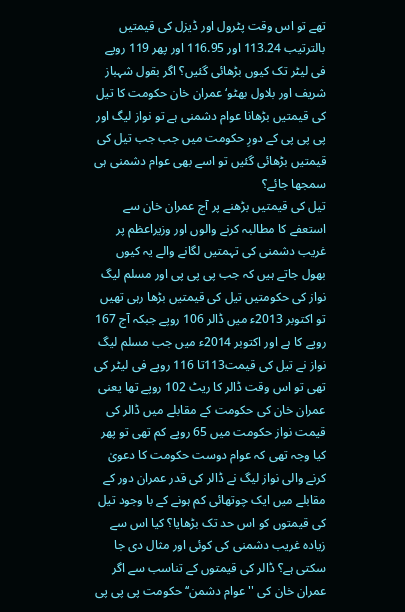تھے تو اس وقت پٹرول اور ڈیزل کی قیمتیں بالترتیب 113.24 اور 116.95 اور پھر 119 روپے فی لیٹر تک کیوں بڑھائی گئیں؟ اگر بقول شہباز شریف اور بلاول بھٹو‘ عمران خان حکومت کا تیل کی قیمتیں بڑھانا عوام دشمنی ہے تو نواز لیگ اور پی پی پی کے دورِ حکومت میں جب جب تیل کی قیمتیں بڑھائی گئیں تو اسے بھی عوام دشمنی ہی سمجھا جائے؟
تیل کی قیمتیں بڑھنے پر آج عمران خان سے استعفے کا مطالبہ کرنے والوں اور وزیراعظم پر غریب دشمنی کی تہمتیں لگانے والے یہ کیوں بھول جاتے ہیں کہ جب پی پی پی اور مسلم لیگ نواز کی حکومتیں تیل کی قیمتیں بڑھا رہی تھیں تو اکتوبر 2013ء میں ڈالر 106 روپے جبکہ آج 167 روپے کا ہے اور اکتوبر 2014ء میں جب مسلم لیگ نواز نے تیل کی قیمت113تا 116 روپے فی لیٹر کی تھی تو اس وقت ڈالر کا ریٹ 102 روپے تھا یعنی عمران خان کی حکومت کے مقابلے میں ڈالر کی قیمت نواز حکومت میں 65 روپے کم تھی تو پھر کیا وجہ تھی کہ عوام دوست حکومت کا دعویٰ کرنے والی نواز لیگ نے ڈالر کی قدر عمران دور کے مقابلے میں ایک چوتھائی کم ہونے کے با وجود تیل کی قیمتوں کو اس حد تک بڑھایا؟ کیا اس سے زیادہ غریب دشمنی کی کوئی اور مثال دی جا سکتی ہے؟ ڈالر کی قیمتوں کے تناسب سے اگر عمران خان کی ''عوام دشمن‘‘ حکومت پی پی پی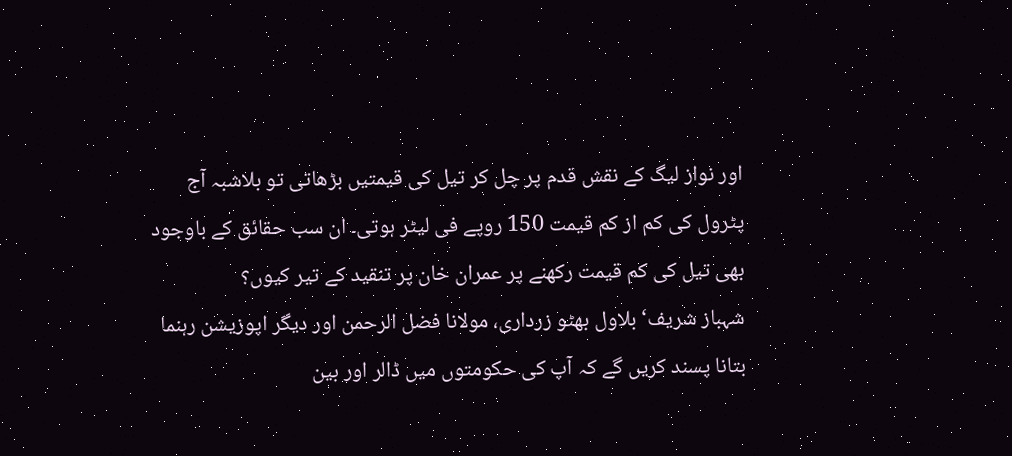اور نواز لیگ کے نقش قدم پر چل کر تیل کی قیمتیں بڑھاتی تو بلاشبہ آج پٹرول کی کم از کم قیمت 150 روپے فی لیٹر ہوتی۔ ان سب حقائق کے باوجود بھی تیل کی کم قیمت رکھنے پر عمران خان پر تنقید کے تیر کیوں؟
شہباز شریف‘ بلاول بھٹو زرداری، مولانا فضل الرحمن اور دیگر اپوزیشن رہنما بتانا پسند کریں گے کہ آپ کی حکومتوں میں ڈالر اور بین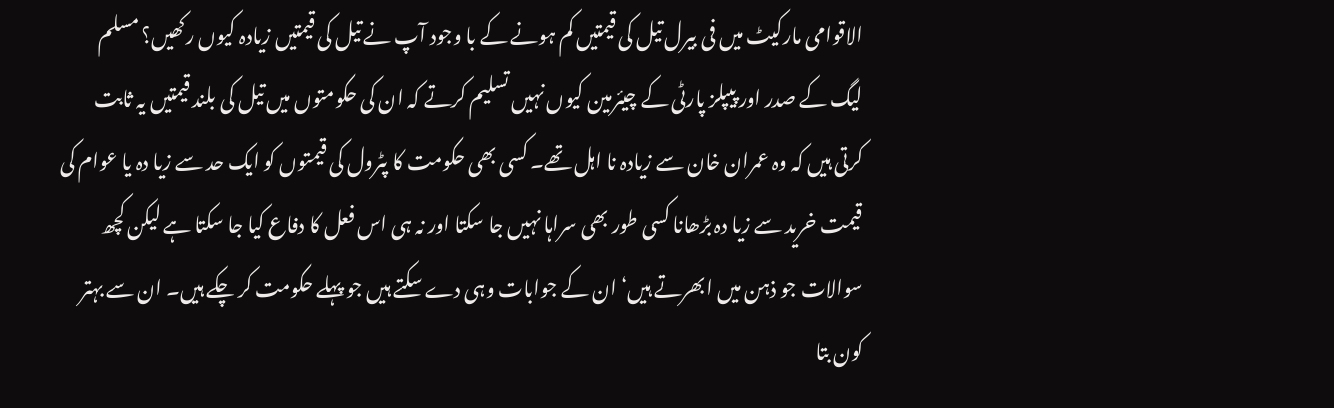الاقوامی مارکیٹ میں فی بیرل تیل کی قیمتیں کم ہونے کے با وجود آپ نے تیل کی قیمتیں زیادہ کیوں رکھیں؟ مسلم لیگ کے صدر اور پیپلز پارٹی کے چیئرمین کیوں نہیں تسلیم کرتے کہ ان کی حکومتوں میں تیل کی بلند قیمتیں یہ ثابت کرتی ہیں کہ وہ عمران خان سے زیادہ نا اہل تھے۔ کسی بھی حکومت کا پٹرول کی قیمتوں کو ایک حد سے زیا دہ یا عوام کی قیمت خرید سے زیا دہ بڑھانا کسی طور بھی سراہا نہیں جا سکتا اور نہ ہی اس فعل کا دفاع کیا جا سکتا ہے لیکن کچھ سوالات جو ذہن میں ابھرتے ہیں‘ ان کے جوابات وہی دے سکتے ہیں جو پہلے حکومت کر چکے ہیں۔ ان سے بہتر کون بتا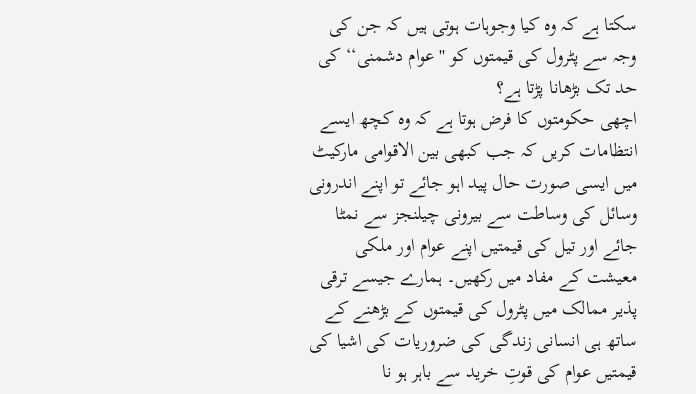سکتا ہے کہ وہ کیا وجوہات ہوتی ہیں کہ جن کی وجہ سے پٹرول کی قیمتوں کو ''عوام دشمنی‘‘ کی حد تک بڑھانا پڑتا ہے؟
اچھی حکومتوں کا فرض ہوتا ہے کہ وہ کچھ ایسے انتظامات کریں کہ جب کبھی بین الاقوامی مارکیٹ میں ایسی صورت حال پید اہو جائے تو اپنے اندرونی وسائل کی وساطت سے بیرونی چیلنجز سے نمٹا جائے اور تیل کی قیمتیں اپنے عوام اور ملکی معیشت کے مفاد میں رکھیں۔ ہمارے جیسے ترقی پذیر ممالک میں پٹرول کی قیمتوں کے بڑھنے کے ساتھ ہی انسانی زندگی کی ضروریات کی اشیا کی قیمتیں عوام کی قوتِ خرید سے باہر ہو نا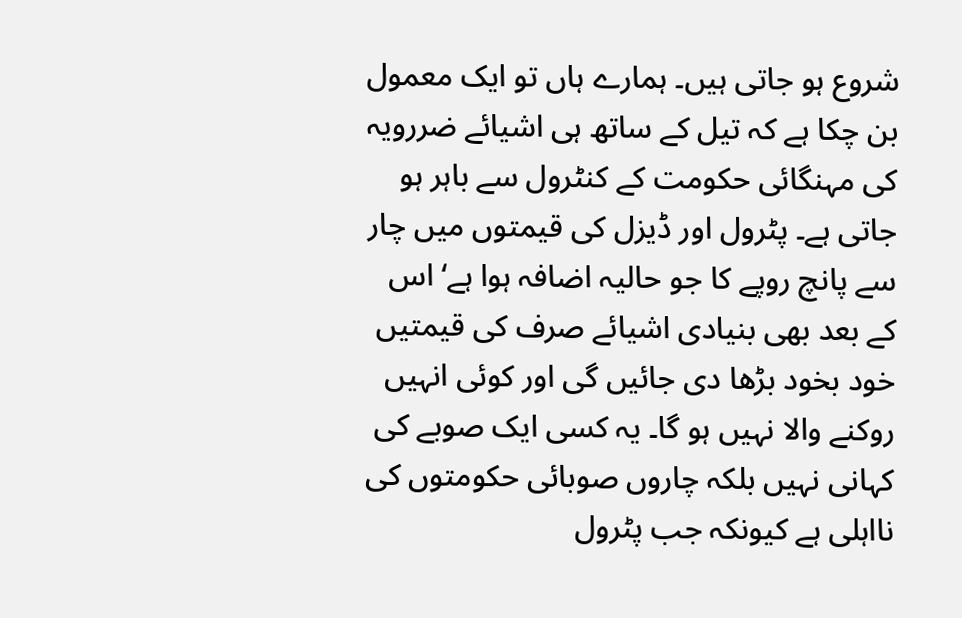شروع ہو جاتی ہیں۔ ہمارے ہاں تو ایک معمول بن چکا ہے کہ تیل کے ساتھ ہی اشیائے ضررویہ کی مہنگائی حکومت کے کنٹرول سے باہر ہو جاتی ہے۔ پٹرول اور ڈیزل کی قیمتوں میں چار سے پانچ روپے کا جو حالیہ اضافہ ہوا ہے‘ اس کے بعد بھی بنیادی اشیائے صرف کی قیمتیں خود بخود بڑھا دی جائیں گی اور کوئی انہیں روکنے والا نہیں ہو گا۔ یہ کسی ایک صوبے کی کہانی نہیں بلکہ چاروں صوبائی حکومتوں کی نااہلی ہے کیونکہ جب پٹرول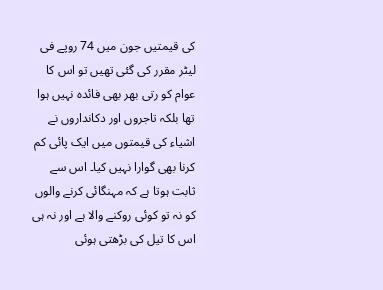کی قیمتیں جون میں 74 روپے فی لیٹر مقرر کی گئی تھیں تو اس کا عوام کو رتی بھر بھی فائدہ نہیں ہوا تھا بلکہ تاجروں اور دکانداروں نے اشیاء کی قیمتوں میں ایک پائی کم کرنا بھی گوارا نہیں کیا۔ اس سے ثابت ہوتا ہے کہ مہنگائی کرنے والوں کو نہ تو کوئی روکنے والا ہے اور نہ ہی اس کا تیل کی بڑھتی ہوئی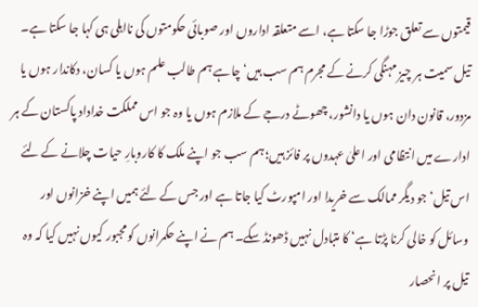قیمتوں سے تعلق جوڑا جا سکتا ہے، اسے متعلقہ اداروں اور صوبائی حکومتوں کی نااہلی ہی کہا جا سکتا ہے۔
تیل سمیت ہر چیز مہنگی کرنے کے مجرم ہم سب ہیں‘ چاہے ہم طالب علم ہوں یا کسان، دکاندار ہوں یا مزدور، قانون دان ہوں یا دانشور، چھوٹے درجے کے ملازم ہوں یا وہ جو اس مملکت خداداد پاکستان کے ہر ادارے میں انتظامی اور اعلیٰ عہدوں پر فائز ہیں؛ ہم سب جو اپنے ملک کا کاروبارِ حیات چلانے کے لئے اس تیل‘ جو دیگر ممالک سے خریدا اور امپورٹ کیا جاتا ہے اور جس کے لئے ہمیں اپنے خزانوں اور وسائل کو خالی کرنا پڑتا ہے‘ کا متبادل نہیں ڈھونڈ سکے۔ ہم نے اپنے حکمرانوں کو مجبور کیوں نہیں کیا کہ وہ تیل پر انحصار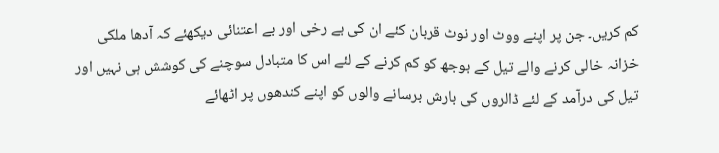کم کریں۔ جن پر اپنے ووٹ اور نوٹ قربان کئے ان کی بے رخی اور بے اعتنائی دیکھئے کہ آدھا ملکی خزانہ خالی کرنے والے تیل کے بوجھ کو کم کرنے کے لئے اس کا متبادل سوچنے کی کوشش ہی نہیں اور تیل کی درآمد کے لئے ڈالروں کی بارش برسانے والوں کو اپنے کندھوں پر اٹھائے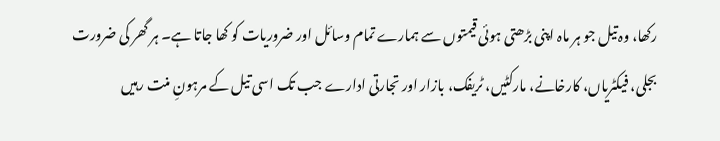رکھا، وہ تیل جو ہر ماہ اپنی بڑھتی ہوئی قیمتوں سے ہمارے تمام وسائل اور ضروریات کو کھا جاتا ہے۔ ہر گھر کی ضرورت بجلی، فیکٹریاں، کارخانے، مارکٹیں، ٹریفک، بازار اور تجارتی ادارے جب تک اسی تیل کے مرہونِ منت رہیں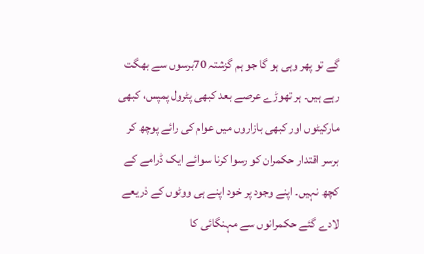گے تو پھر وہی ہو گا جو ہم گزشتہ 70برسوں سے بھگت رہے ہیں۔ ہر تھوڑے عرصے بعد کبھی پٹرول پمپس، کبھی مارکیٹوں اور کبھی بازاروں میں عوام کی رائے پوچھ کر برسر اقتدار حکمران کو رسوا کرنا سوائے ایک ڈرامے کے کچھ نہیں۔ اپنے وجود پر خود اپنے ہی ووٹوں کے ذریعے لادے گئے حکمرانوں سے مہنگائی کا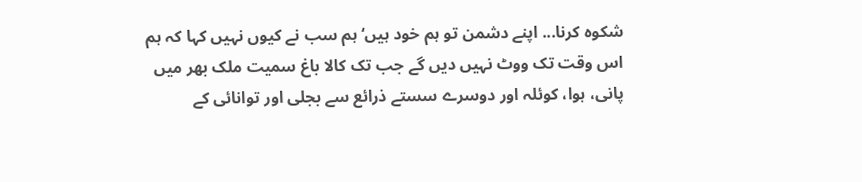شکوہ کرنا... اپنے دشمن تو ہم خود ہیں‘ ہم سب نے کیوں نہیں کہا کہ ہم اس وقت تک ووٹ نہیں دیں گے جب تک کالا باغ سمیت ملک بھر میں پانی، ہوا، کوئلہ اور دوسرے سستے ذرائع سے بجلی اور توانائی کے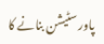پاور سٹیشن بنانے کا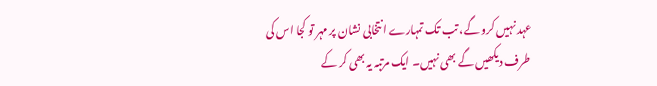عہد نہیں کرو گے، تب تک تمہارے انتخابی نشان پر مہر تو کجا اس کی طرف دیکھیں گے بھی نہیں۔ ایک مرتبہ یہ بھی کر کے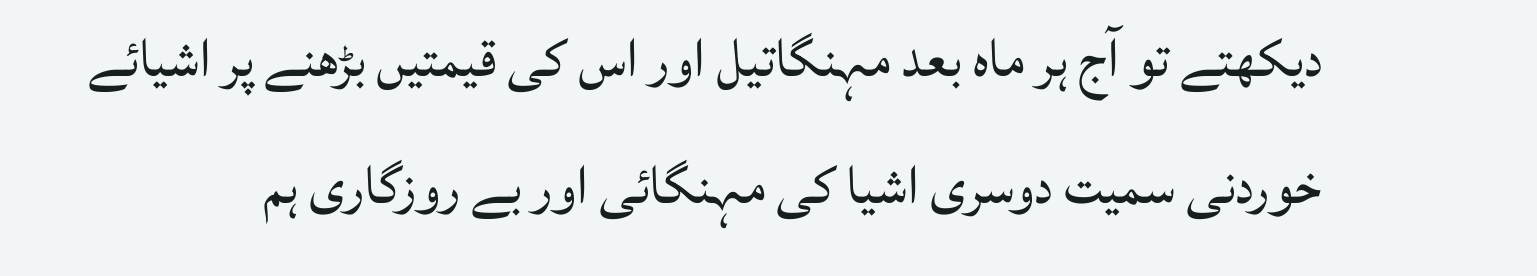دیکھتے تو آج ہر ماہ بعد مہنگاتیل اور اس کی قیمتیں بڑھنے پر اشیائے خوردنی سمیت دوسری اشیا کی مہنگائی اور بے روزگاری ہم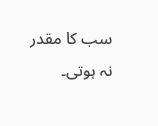سب کا مقدر نہ ہوتی۔